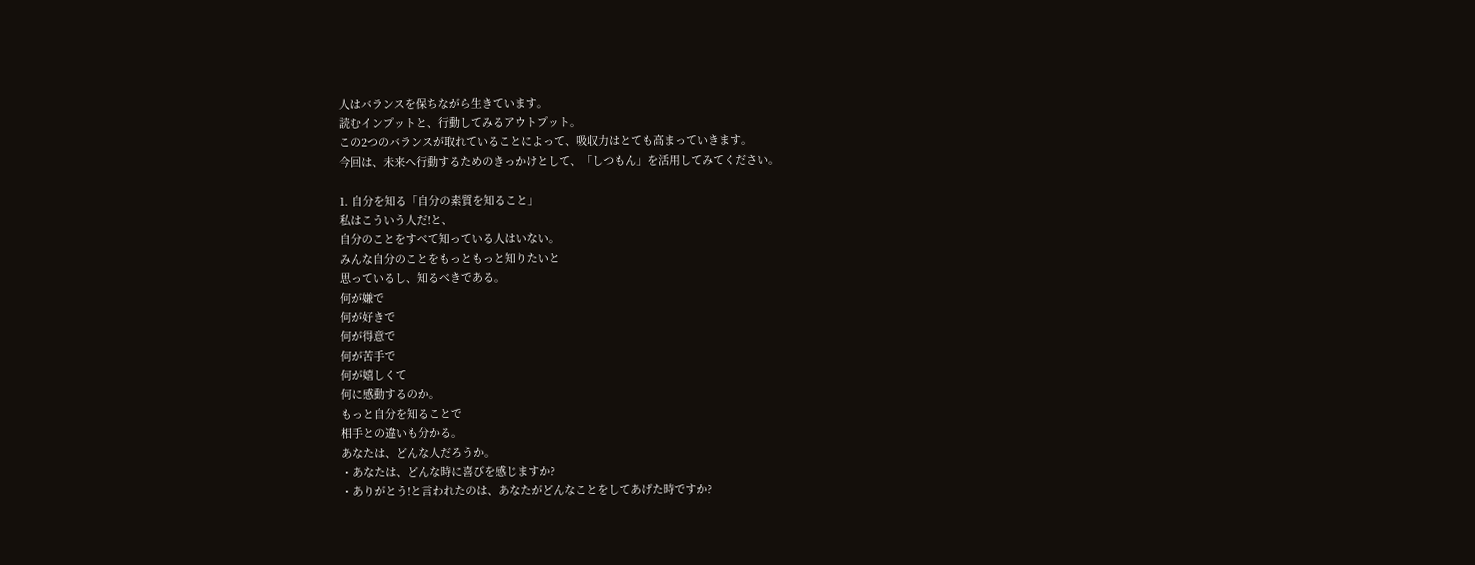人はバランスを保ちながら生きています。
読むインプットと、行動してみるアウトプット。
この2つのバランスが取れていることによって、吸収力はとても高まっていきます。
今回は、未来へ行動するためのきっかけとして、「しつもん」を活用してみてください。

1. 自分を知る「自分の素質を知ること」
私はこういう人だ!と、
自分のことをすべて知っている人はいない。
みんな自分のことをもっともっと知りたいと
思っているし、知るべきである。
何が嫌で
何が好きで
何が得意で
何が苦手で
何が嬉しくて
何に感動するのか。
もっと自分を知ることで
相手との違いも分かる。
あなたは、どんな人だろうか。
・あなたは、どんな時に喜びを感じますか?
・ありがとう!と言われたのは、あなたがどんなことをしてあげた時ですか?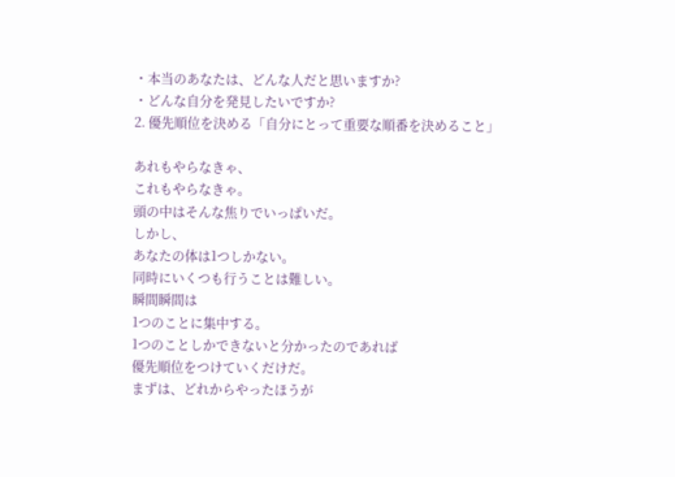・本当のあなたは、どんな人だと思いますか?
・どんな自分を発見したいですか?
2. 優先順位を決める「自分にとって重要な順番を決めること」

あれもやらなきゃ、
これもやらなきゃ。
頭の中はそんな焦りでいっぱいだ。
しかし、
あなたの体は1つしかない。
同時にいくつも行うことは難しい。
瞬間瞬間は
1つのことに集中する。
1つのことしかできないと分かったのであれば
優先順位をつけていくだけだ。
まずは、どれからやったほうが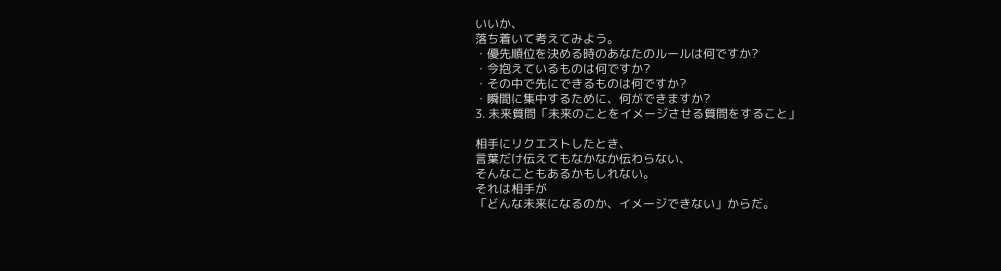いいか、
落ち着いて考えてみよう。
・優先順位を決める時のあなたのルールは何ですか?
・今抱えているものは何ですか?
・その中で先にできるものは何ですか?
・瞬間に集中するために、何ができますか?
3. 未来質問「未来のことをイメージさせる質問をすること」

相手にリクエストしたとき、
言葉だけ伝えてもなかなか伝わらない、
そんなこともあるかもしれない。
それは相手が
「どんな未来になるのか、イメージできない」からだ。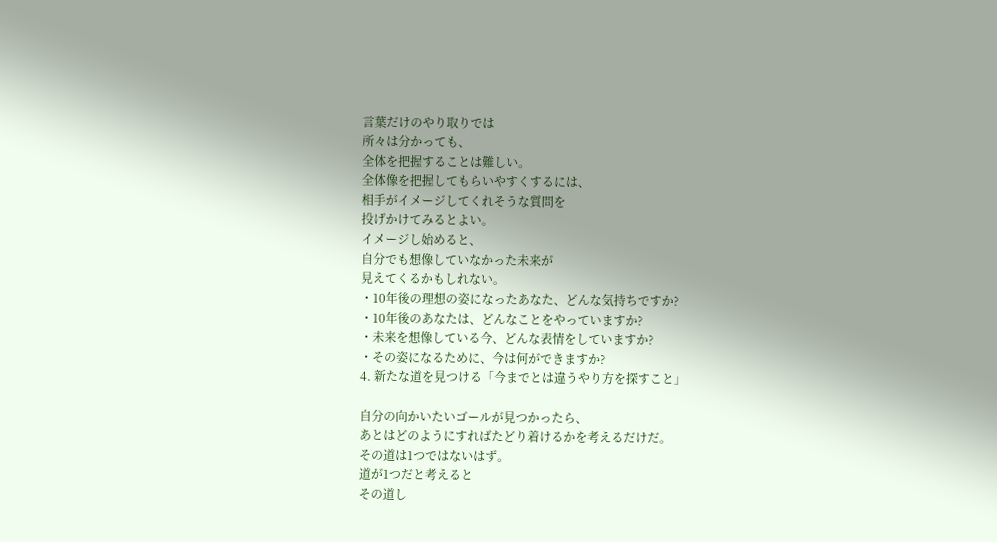言葉だけのやり取りでは
所々は分かっても、
全体を把握することは難しい。
全体像を把握してもらいやすくするには、
相手がイメージしてくれそうな質問を
投げかけてみるとよい。
イメージし始めると、
自分でも想像していなかった未来が
見えてくるかもしれない。
・10年後の理想の姿になったあなた、どんな気持ちですか?
・10年後のあなたは、どんなことをやっていますか?
・未来を想像している今、どんな表情をしていますか?
・その姿になるために、今は何ができますか?
4. 新たな道を見つける「今までとは違うやり方を探すこと」

自分の向かいたいゴールが見つかったら、
あとはどのようにすればたどり着けるかを考えるだけだ。
その道は1つではないはず。
道が1つだと考えると
その道し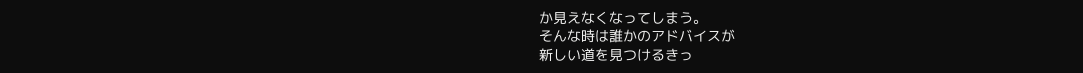か見えなくなってしまう。
そんな時は誰かのアドバイスが
新しい道を見つけるきっ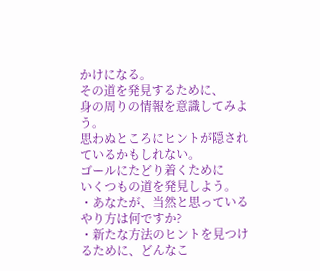かけになる。
その道を発見するために、
身の周りの情報を意識してみよう。
思わぬところにヒントが隠されているかもしれない。
ゴールにたどり着くために
いくつもの道を発見しよう。
・あなたが、当然と思っているやり方は何ですか?
・新たな方法のヒントを見つけるために、どんなこ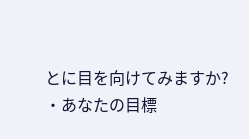とに目を向けてみますか?
・あなたの目標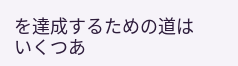を達成するための道はいくつあ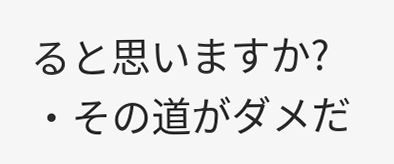ると思いますか?
・その道がダメだ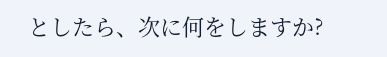としたら、次に何をしますか?